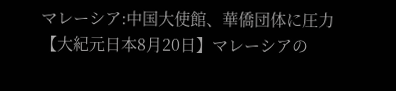マレーシア:中国大使館、華僑団体に圧力
【大紀元日本8月20日】マレーシアの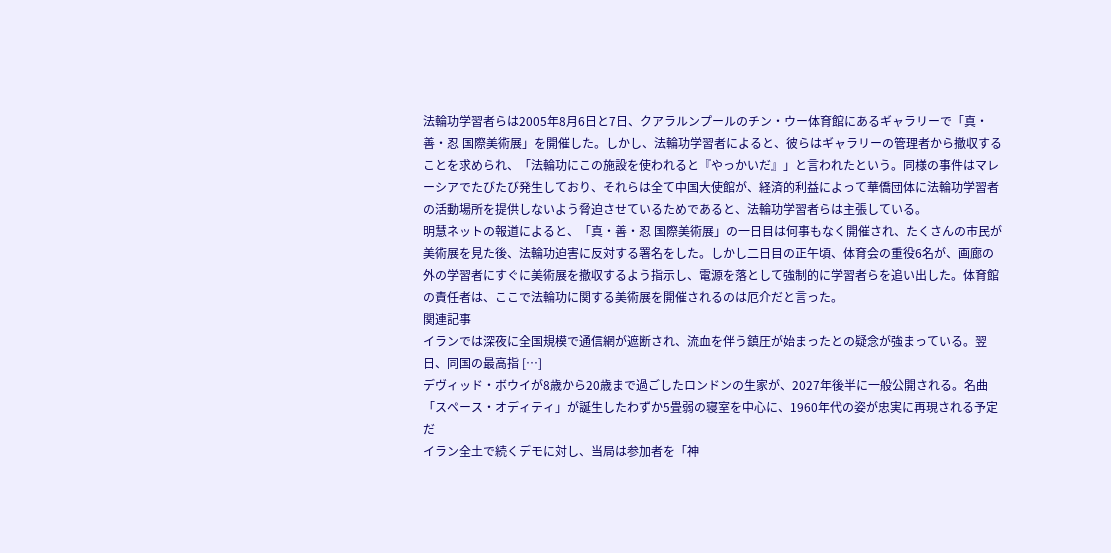法輪功学習者らは2005年8月6日と7日、クアラルンプールのチン・ウー体育館にあるギャラリーで「真・善・忍 国際美術展」を開催した。しかし、法輪功学習者によると、彼らはギャラリーの管理者から撤収することを求められ、「法輪功にこの施設を使われると『やっかいだ』」と言われたという。同様の事件はマレーシアでたびたび発生しており、それらは全て中国大使館が、経済的利益によって華僑団体に法輪功学習者の活動場所を提供しないよう脅迫させているためであると、法輪功学習者らは主張している。
明慧ネットの報道によると、「真・善・忍 国際美術展」の一日目は何事もなく開催され、たくさんの市民が美術展を見た後、法輪功迫害に反対する署名をした。しかし二日目の正午頃、体育会の重役6名が、画廊の外の学習者にすぐに美術展を撤収するよう指示し、電源を落として強制的に学習者らを追い出した。体育館の責任者は、ここで法輪功に関する美術展を開催されるのは厄介だと言った。
関連記事
イランでは深夜に全国規模で通信網が遮断され、流血を伴う鎮圧が始まったとの疑念が強まっている。翌日、同国の最高指 […]
デヴィッド・ボウイが8歳から20歳まで過ごしたロンドンの生家が、2027年後半に一般公開される。名曲「スペース・オディティ」が誕生したわずか5畳弱の寝室を中心に、1960年代の姿が忠実に再現される予定だ
イラン全土で続くデモに対し、当局は参加者を「神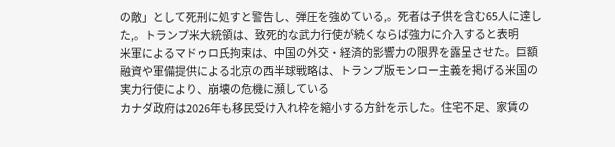の敵」として死刑に処すと警告し、弾圧を強めている,。死者は子供を含む65人に達した,。トランプ米大統領は、致死的な武力行使が続くならば強力に介入すると表明
米軍によるマドゥロ氏拘束は、中国の外交・経済的影響力の限界を露呈させた。巨額融資や軍備提供による北京の西半球戦略は、トランプ版モンロー主義を掲げる米国の実力行使により、崩壊の危機に瀕している
カナダ政府は2026年も移民受け入れ枠を縮小する方針を示した。住宅不足、家賃の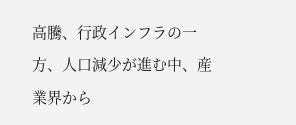高騰、行政インフラの一方、人口減少が進む中、産業界から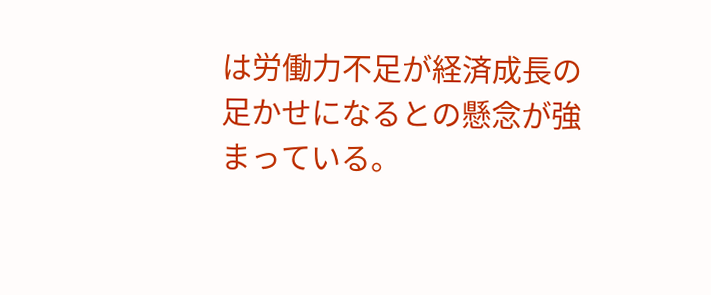は労働力不足が経済成長の足かせになるとの懸念が強まっている。